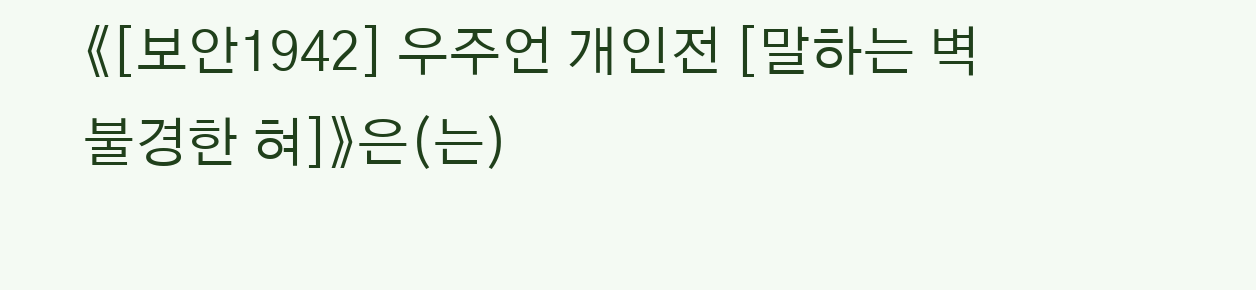《[보안1942] 우주언 개인전 [말하는 벽 불경한 혀]》은(는)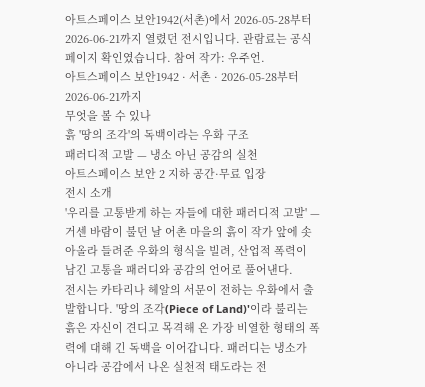아트스페이스 보안1942(서촌)에서 2026-05-28부터 2026-06-21까지 열렸던 전시입니다. 관람료는 공식 페이지 확인였습니다. 참여 작가: 우주언.
아트스페이스 보안1942 · 서촌 · 2026-05-28부터 2026-06-21까지
무엇을 볼 수 있나
흙 '땅의 조각'의 독백이라는 우화 구조
패러디적 고발 — 냉소 아닌 공감의 실천
아트스페이스 보안 2 지하 공간·무료 입장
전시 소개
'우리를 고통받게 하는 자들에 대한 패러디적 고발' — 거센 바람이 불던 날 어촌 마을의 흙이 작가 앞에 솟아올라 들려준 우화의 형식을 빌려, 산업적 폭력이 남긴 고통을 패러디와 공감의 언어로 풀어낸다.
전시는 카타리나 헤알의 서문이 전하는 우화에서 출발합니다. '땅의 조각(Piece of Land)'이라 불리는 흙은 자신이 견디고 목격해 온 가장 비열한 형태의 폭력에 대해 긴 독백을 이어갑니다. 패러디는 냉소가 아니라 공감에서 나온 실천적 태도라는 전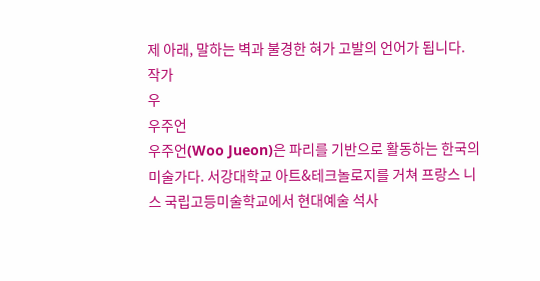제 아래, 말하는 벽과 불경한 혀가 고발의 언어가 됩니다.
작가
우
우주언
우주언(Woo Jueon)은 파리를 기반으로 활동하는 한국의 미술가다. 서강대학교 아트&테크놀로지를 거쳐 프랑스 니스 국립고등미술학교에서 현대예술 석사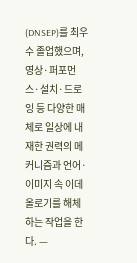(DNSEP)를 최우수 졸업했으며, 영상·퍼포먼스·설치·드로잉 등 다양한 매체로 일상에 내재한 권력의 메커니즘과 언어·이미지 속 이데올로기를 해체하는 작업을 한다. —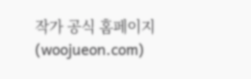작가 공식 홈페이지(woojueon.com)